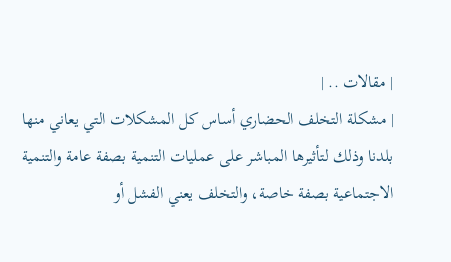| مقالات .. |
| مشكلة التخلف الحضاري أساس كل المشكلات التي يعاني منها بلدنا وذلك لتأثيرها المباشر على عمليات التنمية بصفة عامة والتنمية الاجتماعية بصفة خاصة، والتخلف يعني الفشل أو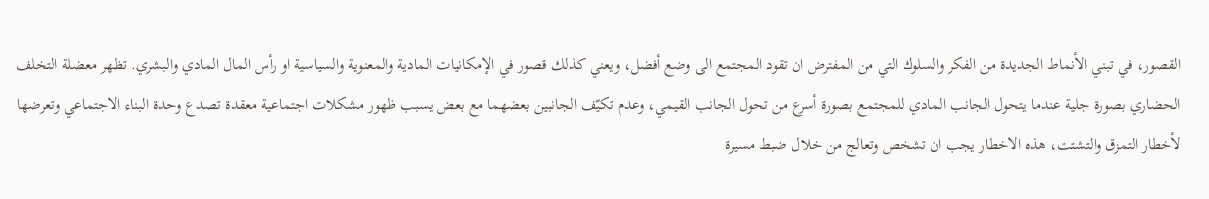القصور، في تبني الأنماط الجديدة من الفكر والسلوك التي من المفترض ان تقود المجتمع الى وضع أفضل، ويعني كذلك قصور في الإمكانيات المادية والمعنوية والسياسية او رأس المال المادي والبشري. تظهر معضلة التخلف الحضاري بصورة جلية عندما يتحول الجانب المادي للمجتمع بصورة أسرع من تحول الجانب القيمي، وعدم تكيّف الجانبين بعضهما مع بعض يسبب ظهور مشكلات اجتماعية معقدة تصدع وحدة البناء الاجتماعي وتعرضها لأخطار التمزق والتشتت، هذه الاخطار يجب ان تشخص وتعالج من خلال ضبط مسيرة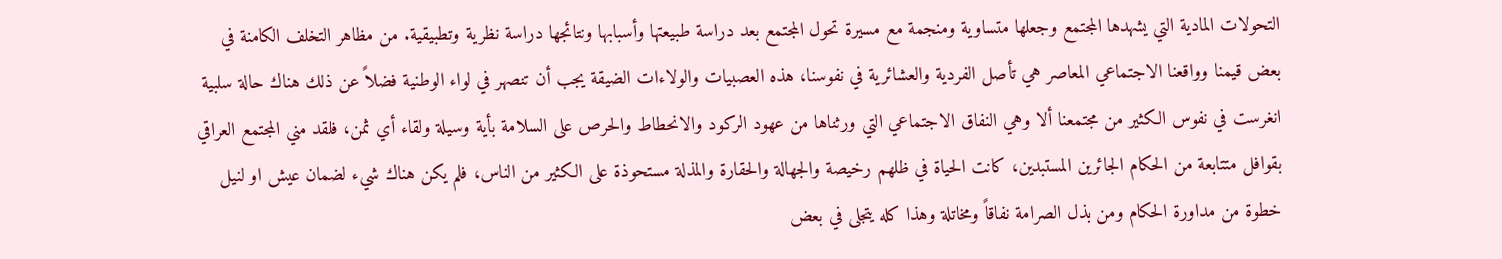التحولات المادية التي يشهدها المجتمع وجعلها متساوية ومنجمة مع مسيرة تحول المجتمع بعد دراسة طبيعتها وأسبابها ونتائجها دراسة نظرية وتطبيقية. من مظاهر التخلف الكامنة في بعض قيمنا وواقعنا الاجتماعي المعاصر هي تأصل الفردية والعشائرية في نفوسنا، هذه العصبيات والولاءات الضيقة يجب أن تنصهر في لواء الوطنية فضلاً عن ذلك هناك حالة سلبية انغرست في نفوس الكثير من مجتمعنا ألا وهي النفاق الاجتماعي التي ورثناها من عهود الركود والانحطاط والحرص على السلامة بأية وسيلة ولقاء أي ثمن، فلقد مني المجتمع العراقي بقوافل متتابعة من الحكام الجائرين المستبدين، كانت الحياة في ظلهم رخيصة والجهالة والحقارة والمذلة مستحوذة على الكثير من الناس، فلم يكن هناك شيء لضمان عيش او لنيل خطوة من مداورة الحكام ومن بذل الصرامة نفاقاً ومخاتلة وهذا كله يتجلى في بعض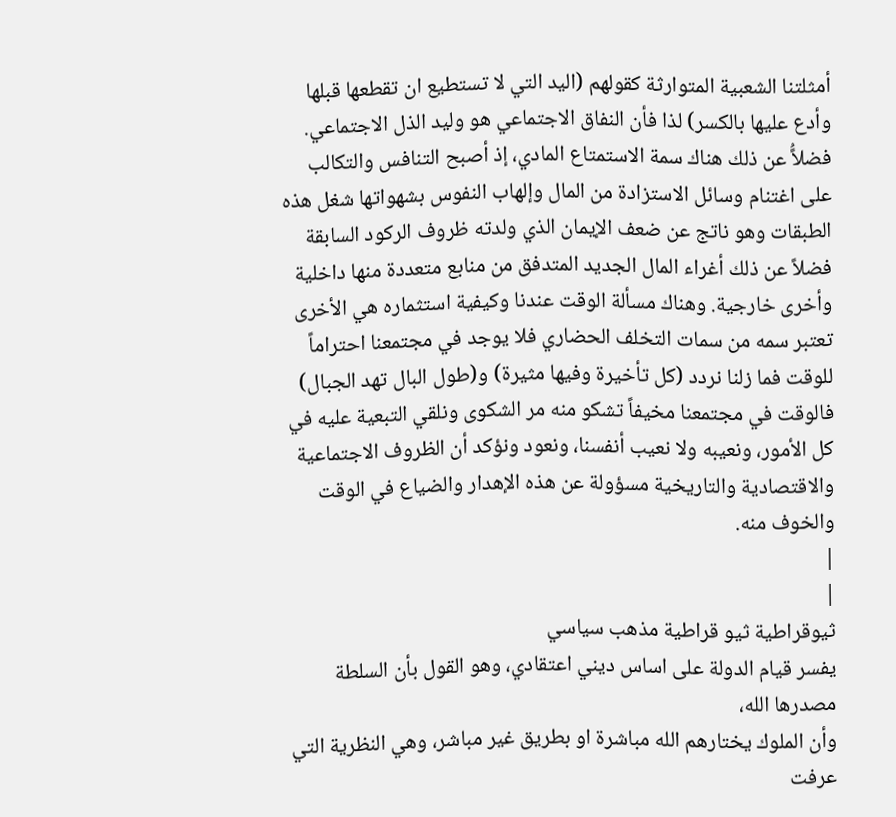أمثلتنا الشعبية المتوارثة كقولهم (اليد التي لا تستطيع ان تقطعها قبلها وأدع عليها بالكسر) لذا فأن النفاق الاجتماعي هو وليد الذل الاجتماعي. فضلاًُ عن ذلك هناك سمة الاستمتاع المادي، إذ أصبح التنافس والتكالب على اغتنام وسائل الاستزادة من المال وإلهاب النفوس بشهواتها شغل هذه الطبقات وهو ناتج عن ضعف الإيمان الذي ولدته ظروف الركود السابقة فضلاً عن ذلك أغراء المال الجديد المتدفق من منابع متعددة منها داخلية وأخرى خارجية. وهناك مسألة الوقت عندنا وكيفية استثماره هي الأخرى تعتبر سمه من سمات التخلف الحضاري فلا يوجد في مجتمعنا احتراماً للوقت فما زلنا نردد (كل تأخيرة وفيها مثيرة) و(طول البال تهد الجبال) فالوقت في مجتمعنا مخيفاً تشكو منه مر الشكوى ونلقي التبعية عليه في كل الأمور، ونعيبه ولا نعيب أنفسنا، ونعود ونؤكد أن الظروف الاجتماعية والاقتصادية والتاريخية مسؤولة عن هذه الإهدار والضياع في الوقت والخوف منه.
|
|
ثيوقراطية ثيو قراطية مذهب سياسي
يفسر قيام الدولة على اساس ديني اعتقادي، وهو القول بأن السلطة مصدرها الله،
وأن الملوك يختارهم الله مباشرة او بطريق غير مباشر، وهي النظرية التي عرفت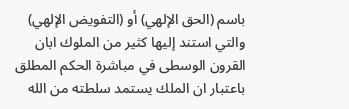باسم (الحق الإلهي) أو (التفويض الإلهي) والتي استند إليها كثير من الملوك ابان
القرون الوسطى في مباشرة الحكم المطلق باعتبار ان الملك يستمد سلطته من الله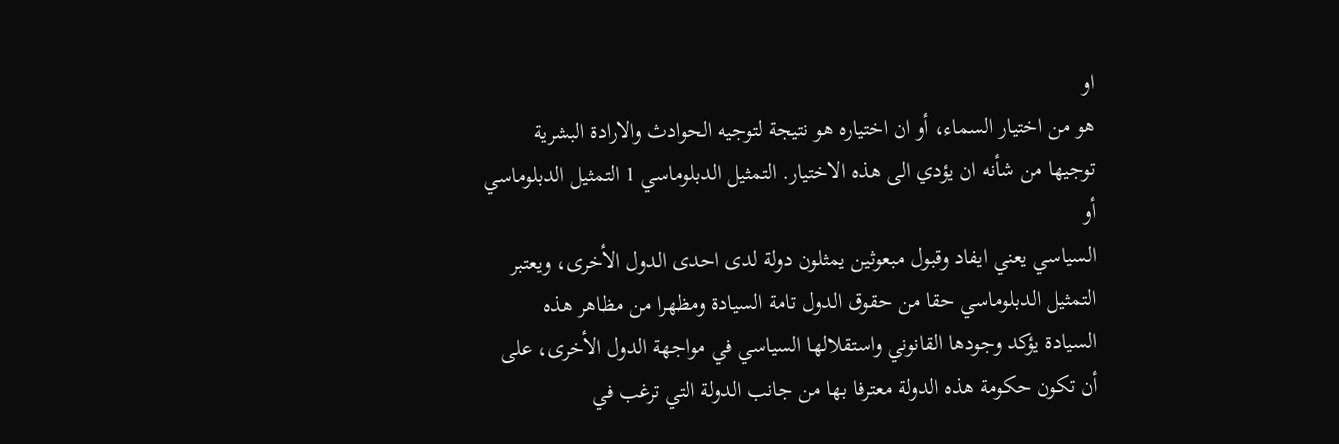او
هو من اختيار السماء، أو ان اختياره هو نتيجة لتوجيه الحوادث والارادة البشرية
توجيها من شأنه ان يؤدي الى هذه الاختيار. التمثيل الدبلوماسي 1 التمثيل الدبلوماسي أو
السياسي يعني ايفاد وقبول مبعوثين يمثلون دولة لدى احدى الدول الأخرى، ويعتبر
التمثيل الدبلوماسي حقا من حقوق الدول تامة السيادة ومظهرا من مظاهر هذه
السيادة يؤكد وجودها القانوني واستقلالها السياسي في مواجهة الدول الأخرى، على
أن تكون حكومة هذه الدولة معترفا بها من جانب الدولة التي ترغب في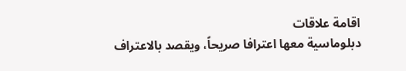اقامة علاقات
دبلوماسية معها اعترافا صريحاً، ويقصد بالاعتراف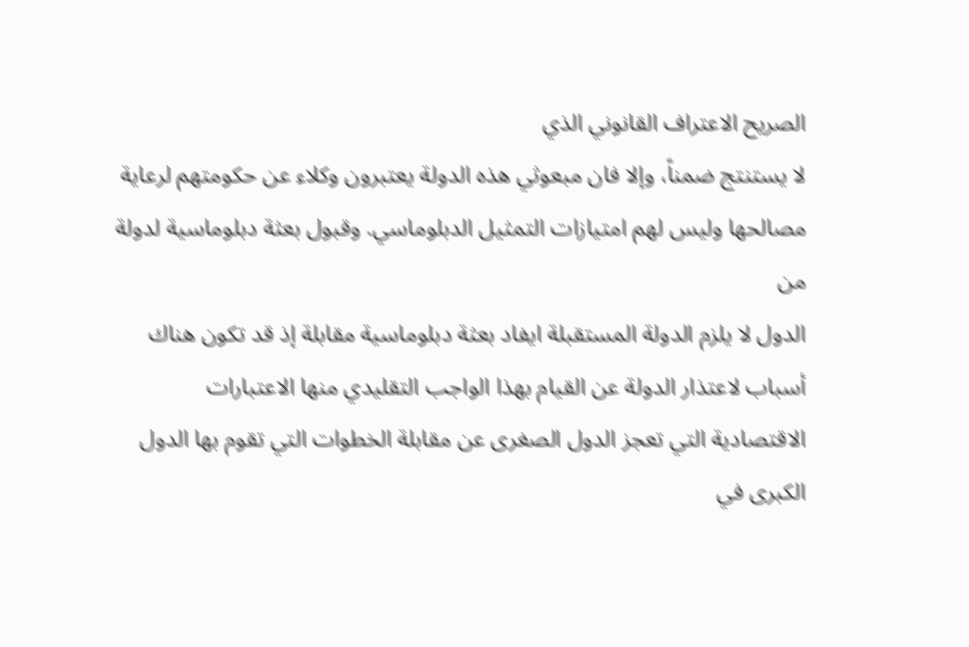الصريح الاعتراف القانوني الذي
لا يستنتج ضمناً، وإلا فان مبعوثي هذه الدولة يعتبرون وكلاء عن حكومتهم لرعاية
مصالحها وليس لهم امتيازات التمثيل الدبلوماسي. وقبول بعثة دبلوماسية لدولة من
الدول لا يلزم الدولة المستقبلة ايفاد بعثة دبلوماسية مقابلة إذ قد تكون هناك
أسباب لاعتذار الدولة عن القيام بهذا الواجب التقليدي منها الاعتبارات
الاقتصادية التي تعجز الدول الصغرى عن مقابلة الخطوات التي تقوم بها الدول
الكبرى في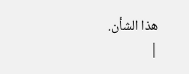هذا الشأن.
|